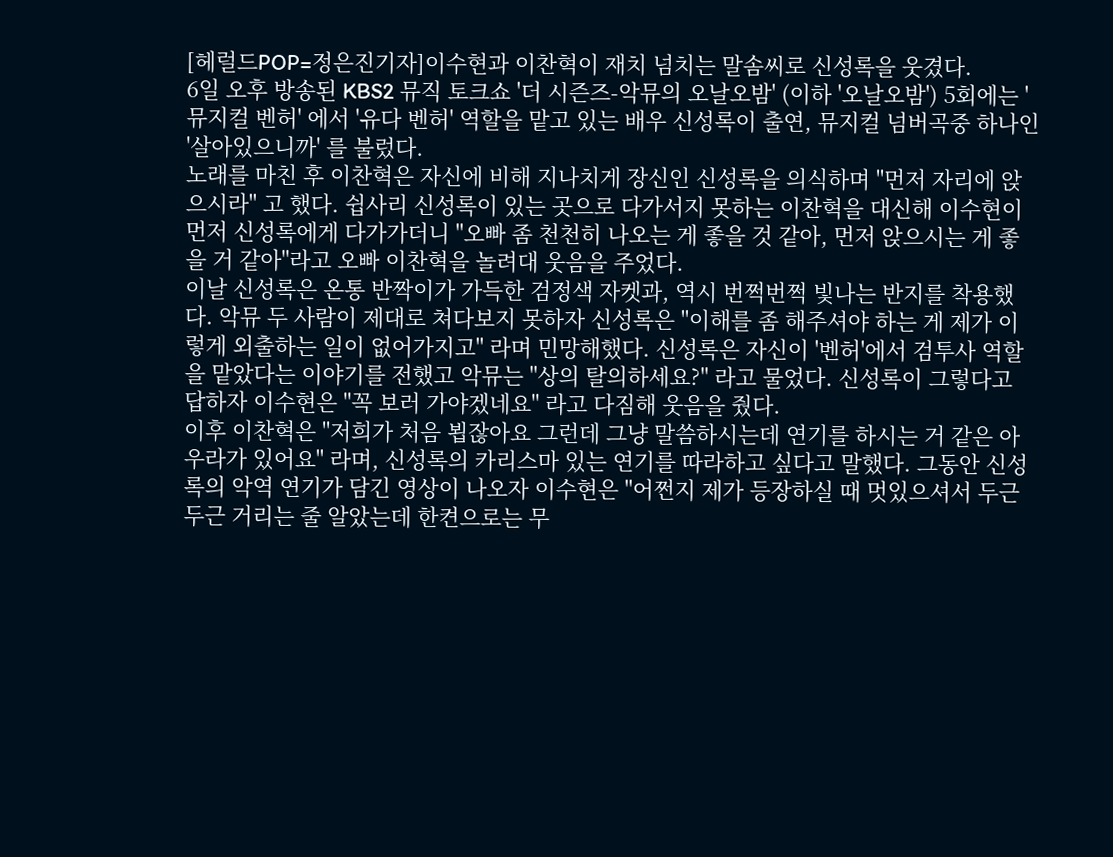[헤럴드POP=정은진기자]이수현과 이찬혁이 재치 넘치는 말솜씨로 신성록을 웃겼다.
6일 오후 방송된 KBS2 뮤직 토크쇼 '더 시즌즈-악뮤의 오날오밤' (이하 '오날오밤') 5회에는 '뮤지컬 벤허' 에서 '유다 벤허' 역할을 맡고 있는 배우 신성록이 출연, 뮤지컬 넘버곡중 하나인 '살아있으니까' 를 불렀다.
노래를 마친 후 이찬혁은 자신에 비해 지나치게 장신인 신성록을 의식하며 "먼저 자리에 앉으시라" 고 했다. 쉽사리 신성록이 있는 곳으로 다가서지 못하는 이찬혁을 대신해 이수현이 먼저 신성록에게 다가가더니 "오빠 좀 천천히 나오는 게 좋을 것 같아, 먼저 앉으시는 게 좋을 거 같아"라고 오빠 이찬혁을 놀려대 웃음을 주었다.
이날 신성록은 온통 반짝이가 가득한 검정색 자켓과, 역시 번쩍번쩍 빛나는 반지를 착용했다. 악뮤 두 사람이 제대로 쳐다보지 못하자 신성록은 "이해를 좀 해주셔야 하는 게 제가 이렇게 외출하는 일이 없어가지고" 라며 민망해했다. 신성록은 자신이 '벤허'에서 검투사 역할을 맡았다는 이야기를 전했고 악뮤는 "상의 탈의하세요?" 라고 물었다. 신성록이 그렇다고 답하자 이수현은 "꼭 보러 가야겠네요" 라고 다짐해 웃음을 줬다.
이후 이찬혁은 "저희가 처음 뵙잖아요 그런데 그냥 말씀하시는데 연기를 하시는 거 같은 아우라가 있어요" 라며, 신성록의 카리스마 있는 연기를 따라하고 싶다고 말했다. 그동안 신성록의 악역 연기가 담긴 영상이 나오자 이수현은 "어쩐지 제가 등장하실 때 멋있으셔서 두근두근 거리는 줄 알았는데 한켠으로는 무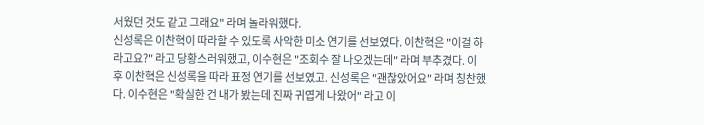서웠던 것도 같고 그래요" 라며 놀라워했다.
신성록은 이찬혁이 따라할 수 있도록 사악한 미소 연기를 선보였다. 이찬혁은 "이걸 하라고요?" 라고 당황스러워했고, 이수현은 "조회수 잘 나오겠는데" 라며 부추겼다. 이후 이찬혁은 신성록을 따라 표정 연기를 선보였고. 신성록은 "괜찮았어요" 라며 칭찬했다. 이수현은 "확실한 건 내가 봤는데 진짜 귀엽게 나왔어" 라고 이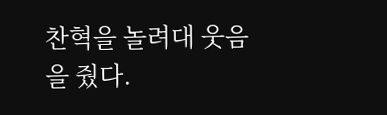찬혁을 놀려대 웃음을 줬다.